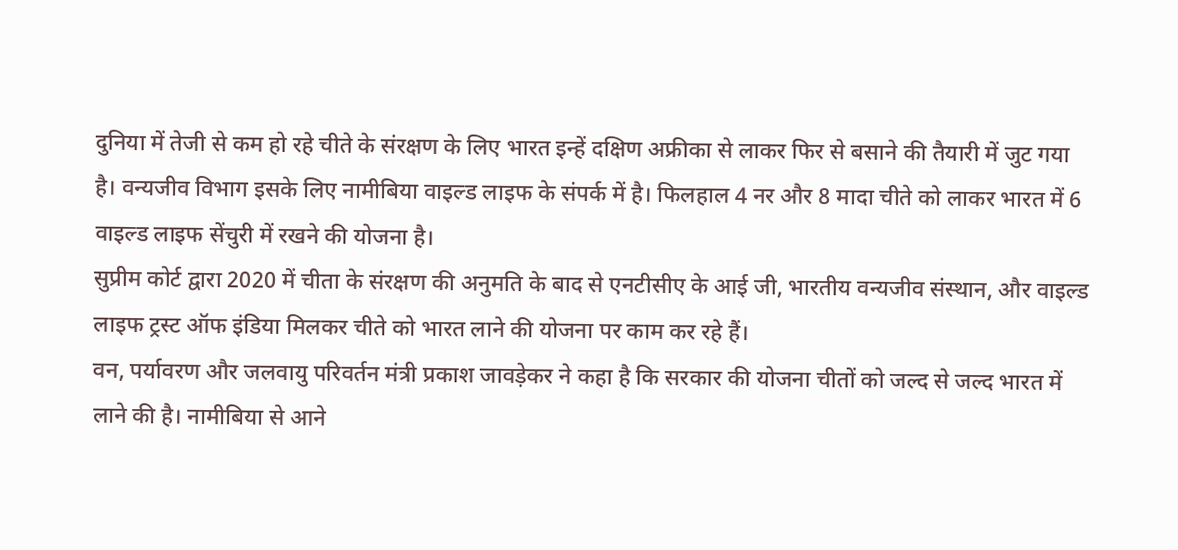दुनिया में तेजी से कम हो रहे चीते के संरक्षण के लिए भारत इन्हें दक्षिण अफ्रीका से लाकर फिर से बसाने की तैयारी में जुट गया है। वन्यजीव विभाग इसके लिए नामीबिया वाइल्ड लाइफ के संपर्क में है। फिलहाल 4 नर और 8 मादा चीते को लाकर भारत में 6 वाइल्ड लाइफ सेंचुरी में रखने की योजना है।
सुप्रीम कोर्ट द्वारा 2020 में चीता के संरक्षण की अनुमति के बाद से एनटीसीए के आई जी, भारतीय वन्यजीव संस्थान, और वाइल्ड लाइफ ट्रस्ट ऑफ इंडिया मिलकर चीते को भारत लाने की योजना पर काम कर रहे हैं।
वन, पर्यावरण और जलवायु परिवर्तन मंत्री प्रकाश जावड़ेकर ने कहा है कि सरकार की योजना चीतों को जल्द से जल्द भारत में लाने की है। नामीबिया से आने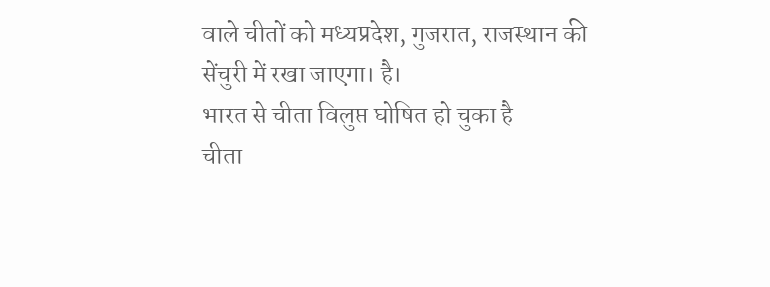वाले चीतों को मध्यप्रदेश, गुजरात, राजस्थान की सेंचुरी में रखा जाएगा। है।
भारत से चीता विलुप्त घोषित हो चुका है
चीता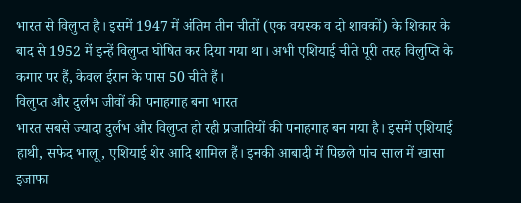भारत से विलुप्त है। इसमें 1947 में अंतिम तीन चीतों (एक वयस्क व दो शावकों) के शिकार के बाद से 1952 में इन्हें विलुप्त घोषित कर दिया गया था। अभी एशियाई चीते पूरी तरह विलुप्ति के कगार पर हैं, केवल ईरान के पास 50 चीते हैं।
विलुप्त और दुर्लभ जीवों की पनाहगाह बना भारत
भारत सबसे ज्यादा दुर्लभ और विलुप्त हो रही प्रजातियों की पनाहगाह बन गया है। इसमें एशियाई हाथी, सफेद भालू, एशियाई शेर आदि शामिल हैं। इनकी आबादी में पिछले पांच साल में खासा इजाफा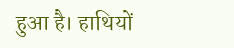हुआ है। हाथियों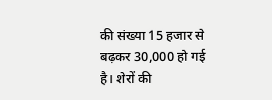की संख्या 15 हजार से बढ़कर 30,000 हो गई है। शेरों की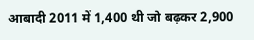आबादी 2011 में 1,400 थी जो बढ़कर 2,900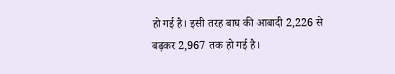हो गई है। इसी तरह बाघ की आबादी 2,226 से बढ़कर 2,967 तक हो गई है।